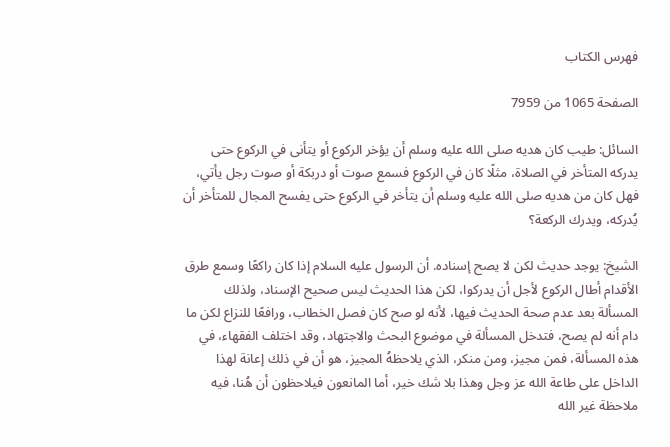فهرس الكتاب

الصفحة 1065 من 7959

السائل: طيب كان هديه صلى الله عليه وسلم أن يؤخر الركوع أو يتأنى في الركوع حتى يدركه المتأخر في الصلاة، مثلًا كان في الركوع فسمع صوت أو دربكة أو صوت رجل يأتي، فهل كان من هديه صلى الله عليه وسلم أن يتأخر في الركوع حتى يفسح المجال للمتأخر أن يُدركه، ويدرك الركعة؟

الشيخ: يوجد حديث لكن لا يصح إسناده. أن الرسول عليه السلام إذا كان راكعًا وسمع طرق الأقدام أطال الركوع لأجل أن يدركوا، لكن هذا الحديث ليس صحيح الإسناد، ولذلك المسألة بعد عدم صحة الحديث فيها، لأنه لو صح كان فصل الخطاب، ورافعًا للنزاع لكن ما دام أنه لم يصح، فتدخل المسألة في موضوع البحث والاجتهاد، وقد اختلف الفقهاء، في هذه المسألة، فمن مجيز، ومن منكر، الذي يلاحظهُ المجيز، هو أن في ذلك إعانة لهذا الداخل على طاعة الله عز وجل وهذا بلا شك خير، أما المانعون فيلاحظون أن هُنا، فيه ملاحظة غير الله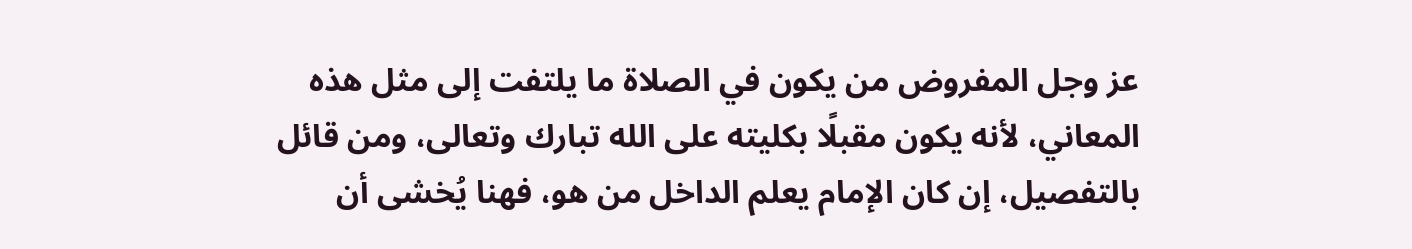عز وجل المفروض من يكون في الصلاة ما يلتفت إلى مثل هذه المعاني، لأنه يكون مقبلًا بكليته على الله تبارك وتعالى، ومن قائل بالتفصيل، إن كان الإمام يعلم الداخل من هو، فهنا يُخشى أن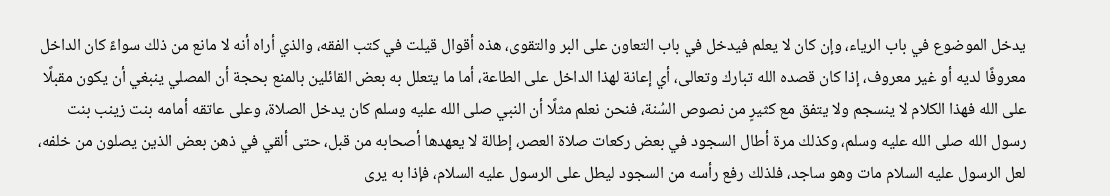يدخل الموضوع في باب الرياء، وإن كان لا يعلم فيدخل في باب التعاون على البر والتقوى، هذه أقوال قيلت في كتب الفقه، والذي أراه أنه لا مانع من ذلك سواءً كان الداخل معروفًا لديه أو غير معروف، إذا كان قصده الله تبارك وتعالى، أي إعانة لهذا الداخل على الطاعة، أما ما يتعلل به بعض القائلين بالمنع بحجة أن المصلي ينبغي أن يكون مقبلًا على الله فهذا الكلام لا ينسجم ولا يتفق مع كثيرٍ من نصوص السُنة، فنحن نعلم مثلًا أن النبي صلى الله عليه وسلم كان يدخل الصلاة، وعلى عاتقه أمامه بنت زينب بنت رسول الله صلى الله عليه وسلم، وكذلك مرة أطال السجود في بعض ركعات صلاة العصر، إطالة لا يعهدها أصحابه من قبل، حتى ألقي في ذهن بعض الذين يصلون من خلفه، لعل الرسول عليه السلام مات وهو ساجد، فلذلك رفع رأسه من السجود ليطل على الرسول عليه السلام، فإذا به يرى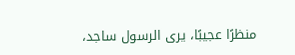منظرًا عجيبًا، يرى الرسول ساجد،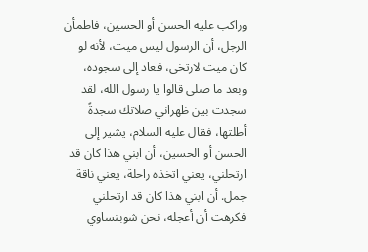وراكب عليه الحسن أو الحسين، فاطمأن الرجل، أن الرسول ليس ميت، لأنه لو كان ميت لارتخى، فعاد إلى سجوده، وبعد ما صلى قالوا يا رسول الله، لقد سجدت بين ظهراني صلاتك سجدةً أطلتها، فقال عليه السلام، يشير إلى الحسن أو الحسين، أن ابني هذا كان قد ارتحلني، يعني اتخذه راحلة، يعني ناقة جمل. أن ابني هذا كان قد ارتحلني فكرهت أن أعجله، نحن شوبنساوي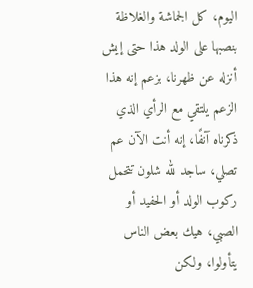اليوم، كل الجماشة والغلاظة بنصبها على الولد هذا حتى إيش أنزله عن ظهرنا، بزعم إنه هذا الزعم يلتقي مع الرأي الذي ذكرناه آنفًا، إنه أنت الآن عم تصلي، ساجد لله شلون تتحمل ركوب الولد أو الحفيد أو الصبي، هيك بعض الناس يتأولوا، ولكن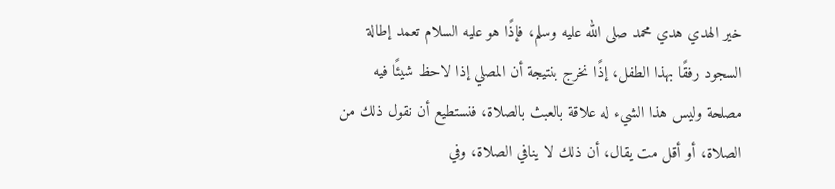خير الهدي هدي محمد صلى الله عليه وسلم، فإذًا هو عليه السلام تعمد إطالة السجود رفقًا بهذا الطفل، إذًا نخرج بنتيجة أن المصلي إذا لاحظ شيئًا فيه مصلحة وليس هذا الشيء له علاقة بالعبث بالصلاة، فنستطيع أن نقول ذلك من الصلاة، أو أقل مت يقال، أن ذلك لا ينافي الصلاة، وفي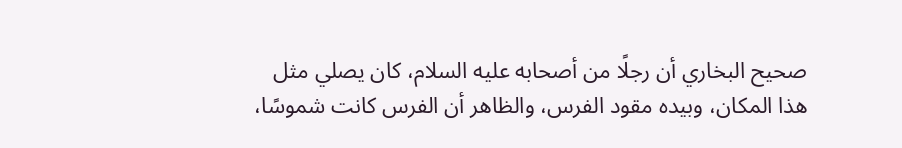صحيح البخاري أن رجلًا من أصحابه عليه السلام، كان يصلي مثل هذا المكان، وبيده مقود الفرس، والظاهر أن الفرس كانت شموسًا،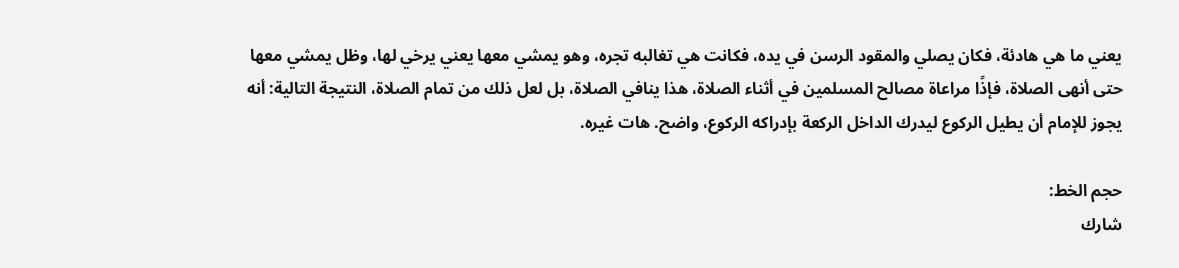يعني ما هي هادئة، فكان يصلي والمقود الرسن في يده، فكانت هي تغالبه تجره، وهو يمشي معها يعني يرخي لها، وظل يمشي معها حتى أنهى الصلاة، فإذًا مراعاة مصالح المسلمين في أثناء الصلاة، هذا ينافي الصلاة، بل لعل ذلك من تمام الصلاة، النتيجة التالية: أنه يجوز للإمام أن يطيل الركوع ليدرك الداخل الركعة بإدراكه الركوع، واضح. هات غيره.

حجم الخط:
شارك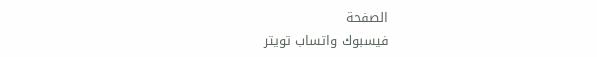الصفحة
فيسبوك واتساب تويتر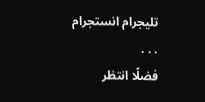تليجرام انستجرام
. . .
فضلًا انتظر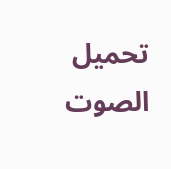تحميل الصوت